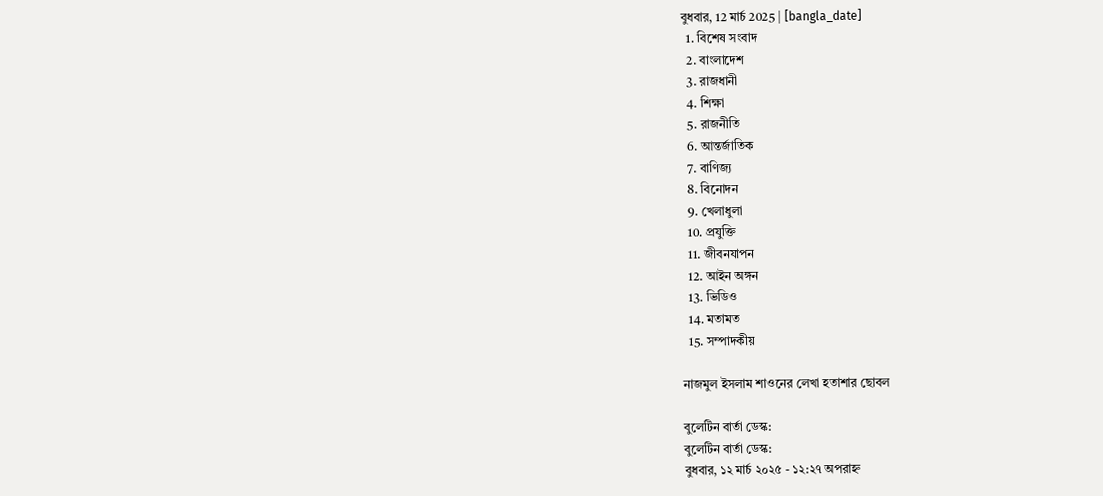বুধবার, 12 মার্চ 2025 | [bangla_date]
  1. বিশেষ সংবাদ
  2. বাংলাদেশ
  3. রাজধানী
  4. শিক্ষা
  5. রাজনীতি
  6. আন্তর্জাতিক
  7. বাণিজ্য
  8. বিনোদন
  9. খেলাধুলা
  10. প্রযুক্তি
  11. জীবনযাপন
  12. আইন অঙ্গন
  13. ভিডিও
  14. মতামত
  15. সম্পাদকীয়

নাজমুল ইসলাম শাওনের লেখা হতাশার ছোবল

বুলেটিন বার্তা ডেস্ক:
বুলেটিন বার্তা ডেস্ক:
বুধবার, ১২ মার্চ ২০২৫ - ১২:২৭ অপরাহ্ন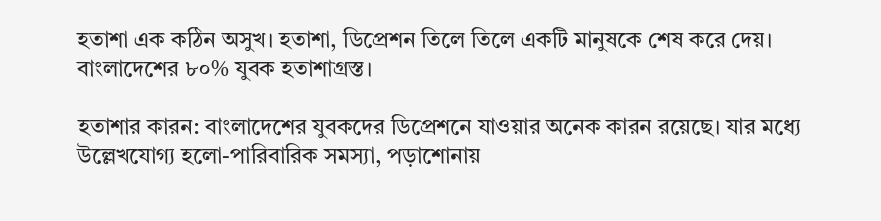হতাশা এক কঠিন অসুখ। হতাশা, ডিপ্রেশন তিলে তিলে একটি মানুষকে শেষ করে দেয়। বাংলাদেশের ৮০% যুবক হতাশাগ্রস্ত।

হতাশার কারন: বাংলাদেশের যুবকদের ডিপ্রেশনে যাওয়ার অনেক কারন রয়েছে। যার মধ্যে উল্লেখযোগ্য হলো-পারিবারিক সমস্যা, পড়াশোনায়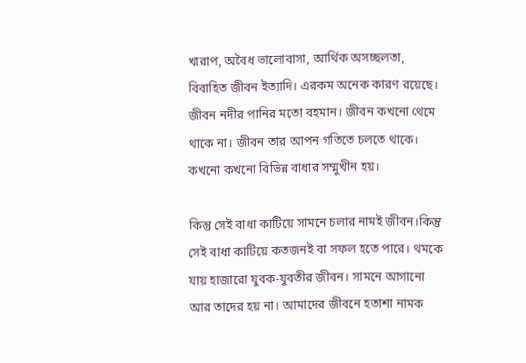খারাপ, অবৈধ ভালোবাসা, আর্থিক অসচ্ছলতা, বিবাহিত জীবন ইত্যাদি। এরকম অনেক কারণ রয়েছে। জীবন নদীর পানির মতো বহমান। জীবন কখনো থেমে থাকে না। জীবন তার আপন গতিতে চলতে থাকে। কখনো কখনো বিভিন্ন বাধার সম্মুখীন হয়।

কিন্তু সেই বাধা কাটিয়ে সামনে চলার নামই জীবন।কিন্তু সেই বাধা কাটিয়ে কতজনই বা সফল হতে পারে। থমকে যায় হাজারো যুবক-যুবতীর জীবন। সামনে আগানো আর তাদের হয় না। আমাদের জীবনে হতাশা নামক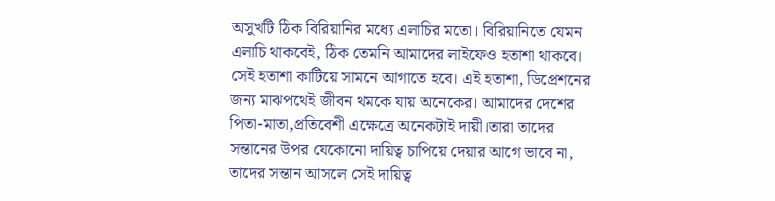অসুখটি ঠিক বিরিয়ানির মধ্যে এলাচির মতো। বিরিয়ানিতে যেমন এলাচি থাকবেই, ঠিক তেমনি আমাদের লাইফেও হতাশা থাকবে। সেই হতাশা কাটিয়ে সামনে আগাতে হবে। এই হতাশা, ডিপ্রেশনের জন্য মাঝপথেই জীবন থমকে যায় অনেকের। আমাদের দেশের পিতা-মাতা,প্রতিবেশী এক্ষেত্রে অনেকটাই দায়ী।তারা তাদের সন্তানের উপর যেকোনো দায়িত্ব চাপিয়ে দেয়ার আগে ভাবে না, তাদের সন্তান আসলে সেই দায়িত্ব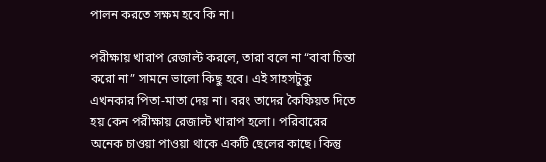পালন করতে সক্ষম হবে কি না।

পরীক্ষায় খারাপ রেজাল্ট করলে, তারা বলে না “বাবা চিন্তা করো না” সামনে ভালো কিছু হবে। এই সাহসটুকু এখনকার পিতা-মাতা দেয় না। বরং তাদের কৈফিয়ত দিতে হয় কেন পরীক্ষায় রেজাল্ট খারাপ হলো। পরিবারের অনেক চাওয়া পাওয়া থাকে একটি ছেলের কাছে। কিন্তু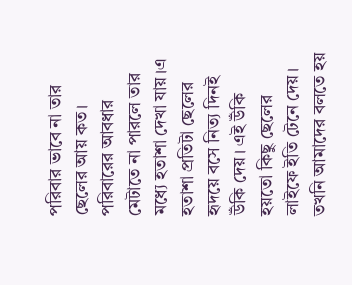পরিবার ভাবে না তার ছেলের আয় কত। পরিবারের আবধার মেটাতে না পারলে তার মধ্যে হতাশা দেখা যায়।এ হতাশা প্রতিটা ছেলের হৃদয়ে বসে নিত্য দিনই উঁকি দেয়। এই উঁকি হয়তো কিছু ছেলের লাইফে ইতি টেনে দেয়। তখনি আমাদের বলতে হয়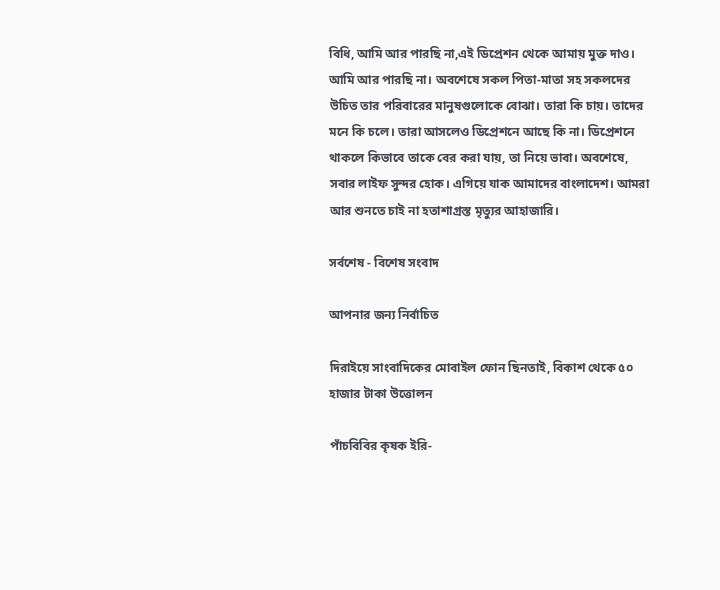বিধি, আমি আর পারছি না,এই ডিপ্রেশন থেকে আমায় মুক্ত দাও। আমি আর পারছি না। অবশেষে সকল পিতা-মাতা সহ সকলদের উচিত তার পরিবারের মানুষগুলোকে বোঝা। তারা কি চায়। তাদের মনে কি চলে। তারা আসলেও ডিপ্রেশনে আছে কি না। ডিপ্রেশনে থাকলে কিভাবে তাকে বের করা যায়, তা নিয়ে ভাবা। অবশেষে, সবার লাইফ সুন্দর হোক। এগিয়ে যাক আমাদের বাংলাদেশ। আমরা আর শুনতে চাই না হতাশাগ্রস্ত মৃত্যুর আহাজারি।

সর্বশেষ - বিশেষ সংবাদ

আপনার জন্য নির্বাচিত

দিরাইয়ে সাংবাদিকের মোবাইল ফোন ছিনতাই, বিকাশ থেকে ৫০ হাজার টাকা উত্তোলন

পাঁচবিবির কৃষক ইরি-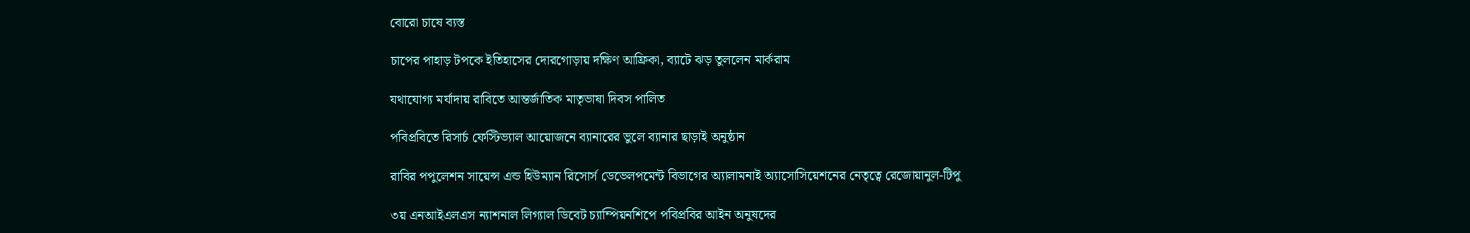বোরো চাষে ব্যস্ত

চাপের পাহাড় টপকে ইতিহাসের দোরগোড়ায় দক্ষিণ আফ্রিকা, ব্যাটে ঝড় তুললেন মার্করাম

যথাযোগ্য মর্যাদায় রাবিতে আন্তর্জাতিক মাতৃভাষা দিবস পালিত

পবিপ্রবিতে রিসার্চ ফেস্টিভ্যাল আয়োজনে ব্যানারের ভুলে ব্যানার ছাড়াই অনুষ্ঠান

রাবির পপুলেশন সায়েন্স এন্ড হিউম্যান রিসোর্স ডেভেলপমেন্ট বিভাগের অ্যালামনাই অ্যাসোসিয়েশনের নেতৃত্বে রেজোয়ানুল-টিপু

৩য় এনআইএলএস ন্যাশনাল লিগ্যাল ডিবেট চ্যাম্পিয়নশিপে পবিপ্রবির আইন অনুষদের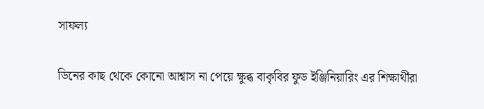সাফল্য

ডিনের কাছ থেকে কোনো আশ্বাস না পেয়ে ক্ষুব্ধ বাকৃবির ফুড ইঞ্জিনিয়ারিং এর শিক্ষার্থীরা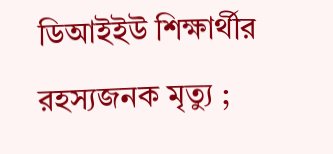ডিআইইউ শিক্ষার্থীর রহস্যজনক মৃত্যু ;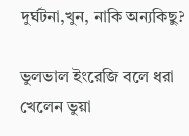দুর্ঘটনা,খুন, নাকি অন্যকিছু?

ভুলভাল ইংরেজি বলে ধরা খেলেন ভুয়া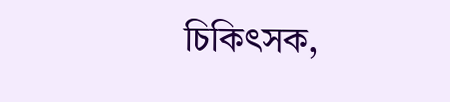চিকিৎসক,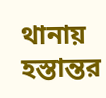থানায় হস্তান্তর